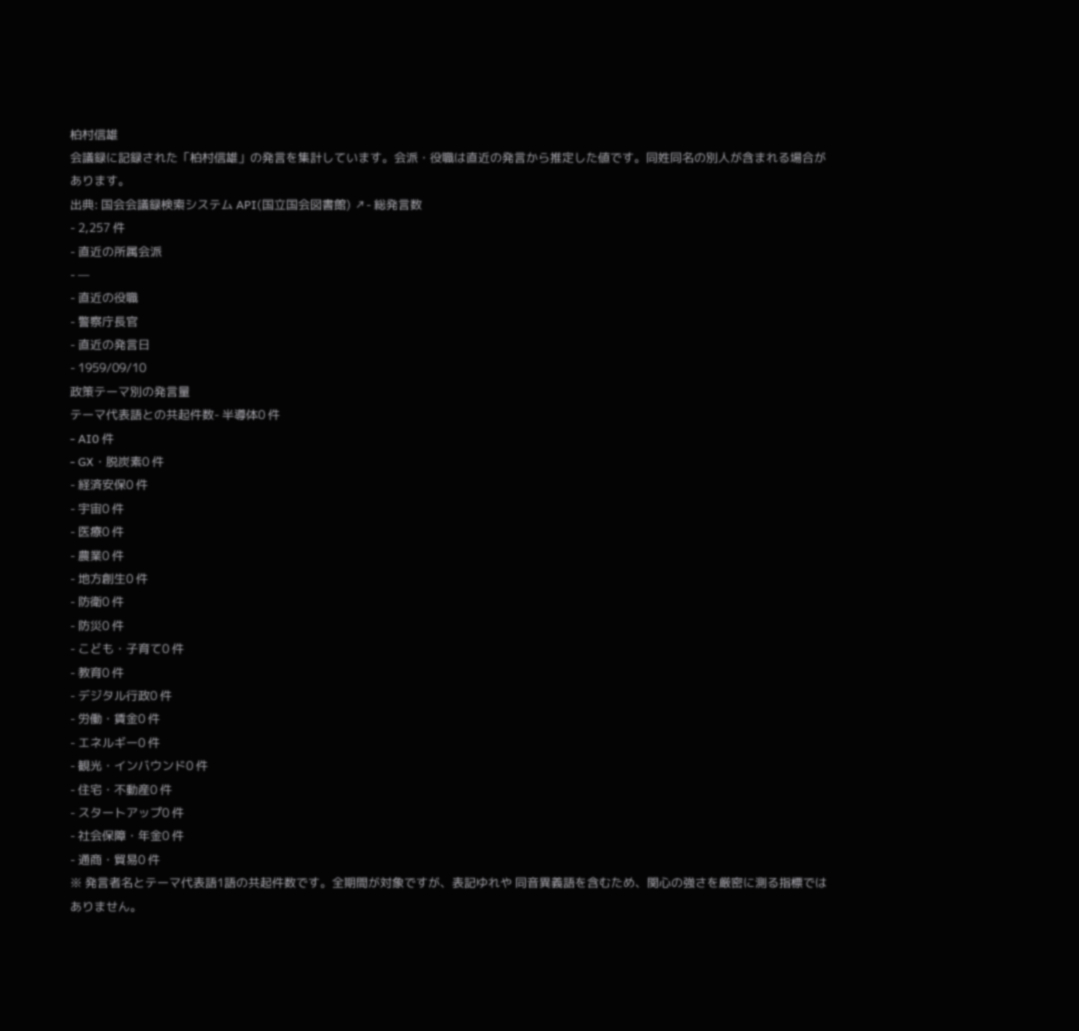柏村信雄
会議録に記録された「柏村信雄」の発言を集計しています。会派・役職は直近の発言から推定した値です。同姓同名の別人が含まれる場合があります。
出典: 国会会議録検索システム API(国立国会図書館) ↗- 総発言数
- 2,257 件
- 直近の所属会派
- —
- 直近の役職
- 警察庁長官
- 直近の発言日
- 1959/09/10
政策テーマ別の発言量
テーマ代表語との共起件数- 半導体0 件
- AI0 件
- GX・脱炭素0 件
- 経済安保0 件
- 宇宙0 件
- 医療0 件
- 農業0 件
- 地方創生0 件
- 防衛0 件
- 防災0 件
- こども・子育て0 件
- 教育0 件
- デジタル行政0 件
- 労働・賃金0 件
- エネルギー0 件
- 観光・インバウンド0 件
- 住宅・不動産0 件
- スタートアップ0 件
- 社会保障・年金0 件
- 通商・貿易0 件
※ 発言者名とテーマ代表語1語の共起件数です。全期間が対象ですが、表記ゆれや 同音異義語を含むため、関心の強さを厳密に測る指標ではありません。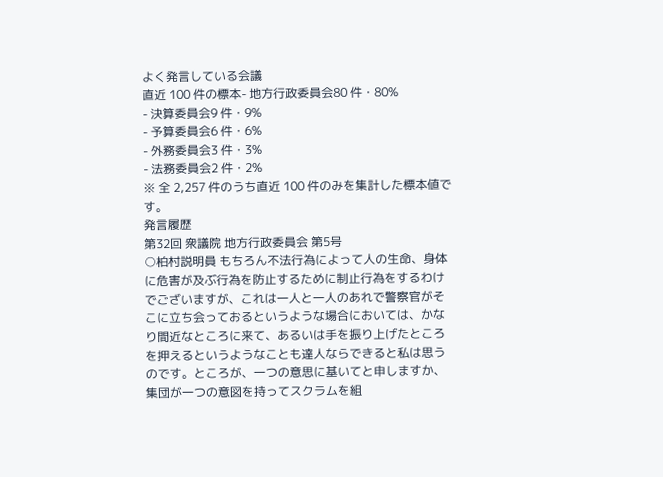よく発言している会議
直近 100 件の標本- 地方行政委員会80 件・80%
- 決算委員会9 件・9%
- 予算委員会6 件・6%
- 外務委員会3 件・3%
- 法務委員会2 件・2%
※ 全 2,257 件のうち直近 100 件のみを集計した標本値です。
発言履歴
第32回 衆議院 地方行政委員会 第5号
○柏村説明員 もちろん不法行為によって人の生命、身体に危害が及ぶ行為を防止するために制止行為をするわけでございますが、これは一人と一人のあれで警察官がそこに立ち会っておるというような場合においては、かなり間近なところに来て、あるいは手を振り上げたところを押えるというようなことも達人ならできると私は思うのです。ところが、一つの意思に基いてと申しますか、集団が一つの意図を持ってスクラムを組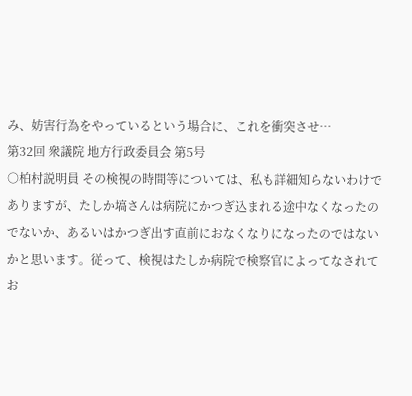み、妨害行為をやっているという場合に、これを衝突させ…
第32回 衆議院 地方行政委員会 第5号
○柏村説明員 その検視の時間等については、私も詳細知らないわけでありますが、たしか塙さんは病院にかつぎ込まれる途中なくなったのでないか、あるいはかつぎ出す直前におなくなりになったのではないかと思います。従って、検視はたしか病院で検察官によってなされてお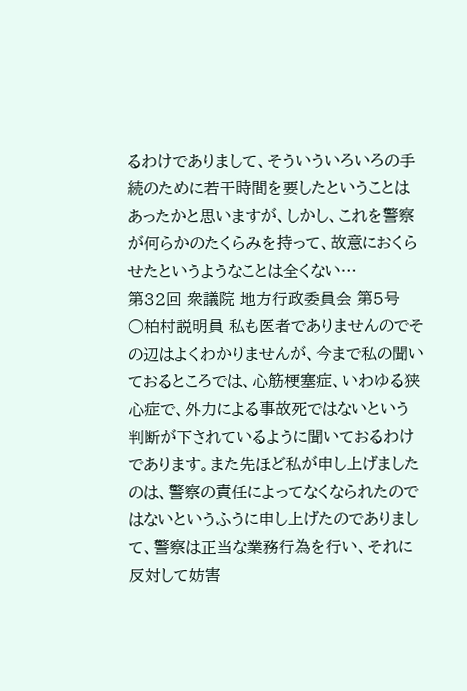るわけでありまして、そういういろいろの手続のために若干時間を要したということはあったかと思いますが、しかし、これを警察が何らかのたくらみを持って、故意におくらせたというようなことは全くない…
第32回 衆議院 地方行政委員会 第5号
○柏村説明員 私も医者でありませんのでその辺はよくわかりませんが、今まで私の聞いておるところでは、心筋梗塞症、いわゆる狭心症で、外力による事故死ではないという判断が下されているように聞いておるわけであります。また先ほど私が申し上げましたのは、警察の責任によってなくなられたのではないというふうに申し上げたのでありまして、警察は正当な業務行為を行い、それに反対して妨害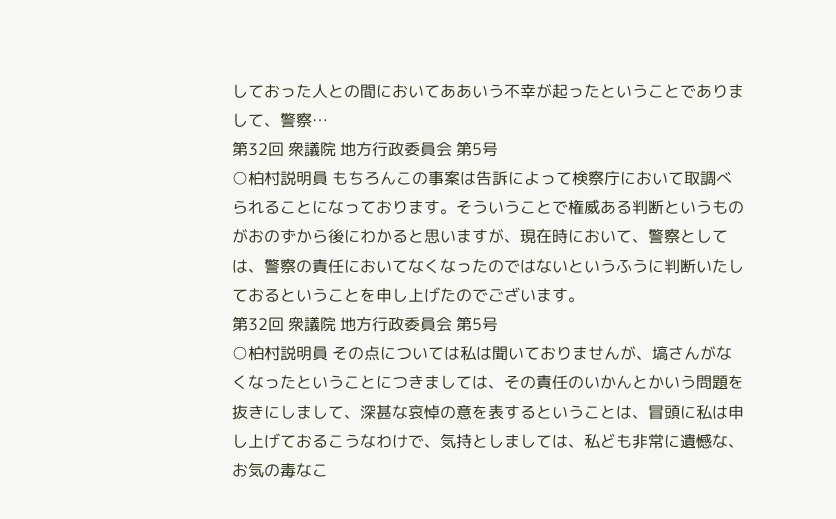しておった人との間においてああいう不幸が起ったということでありまして、警察…
第32回 衆議院 地方行政委員会 第5号
○柏村説明員 もちろんこの事案は告訴によって検察庁において取調べられることになっております。そういうことで権威ある判断というものがおのずから後にわかると思いますが、現在時において、警察としては、警察の責任においてなくなったのではないというふうに判断いたしておるということを申し上げたのでございます。
第32回 衆議院 地方行政委員会 第5号
○柏村説明員 その点については私は聞いておりませんが、塙さんがなくなったということにつきましては、その責任のいかんとかいう問題を抜きにしまして、深甚な哀悼の意を表するということは、冒頭に私は申し上げておるこうなわけで、気持としましては、私ども非常に遺憾な、お気の毒なこ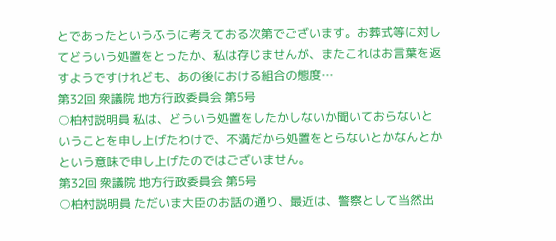とであったというふうに考えておる次第でございます。お葬式等に対してどういう処置をとったか、私は存じませんが、またこれはお言葉を返すようですけれども、あの後における組合の態度…
第32回 衆議院 地方行政委員会 第5号
○柏村説明員 私は、どういう処置をしたかしないか聞いておらないということを申し上げたわけで、不満だから処置をとらないとかなんとかという意味で申し上げたのではございません。
第32回 衆議院 地方行政委員会 第5号
○柏村説明員 ただいま大臣のお話の通り、最近は、警察として当然出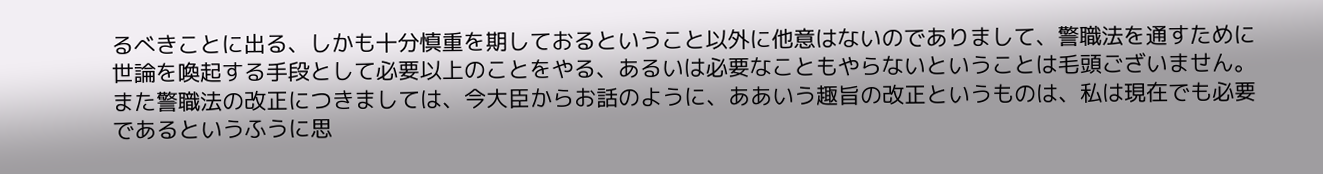るべきことに出る、しかも十分慎重を期しておるということ以外に他意はないのでありまして、警職法を通すために世論を喚起する手段として必要以上のことをやる、あるいは必要なこともやらないということは毛頭ございません。また警職法の改正につきましては、今大臣からお話のように、ああいう趣旨の改正というものは、私は現在でも必要であるというふうに思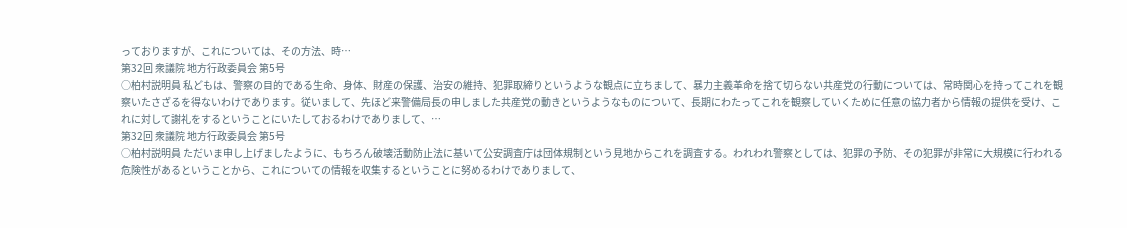っておりますが、これについては、その方法、時…
第32回 衆議院 地方行政委員会 第5号
○柏村説明員 私どもは、警察の目的である生命、身体、財産の保護、治安の維持、犯罪取締りというような観点に立ちまして、暴力主義革命を捨て切らない共産党の行動については、常時関心を持ってこれを観察いたさざるを得ないわけであります。従いまして、先ほど来警備局長の申しました共産党の動きというようなものについて、長期にわたってこれを観察していくために任意の協力者から情報の提供を受け、これに対して謝礼をするということにいたしておるわけでありまして、…
第32回 衆議院 地方行政委員会 第5号
○柏村説明員 ただいま申し上げましたように、もちろん破壊活動防止法に基いて公安調査庁は団体規制という見地からこれを調査する。われわれ警察としては、犯罪の予防、その犯罪が非常に大規模に行われる危険性があるということから、これについての情報を収集するということに努めるわけでありまして、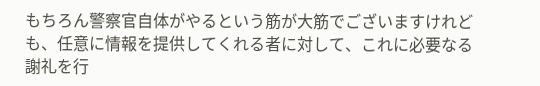もちろん警察官自体がやるという筋が大筋でございますけれども、任意に情報を提供してくれる者に対して、これに必要なる謝礼を行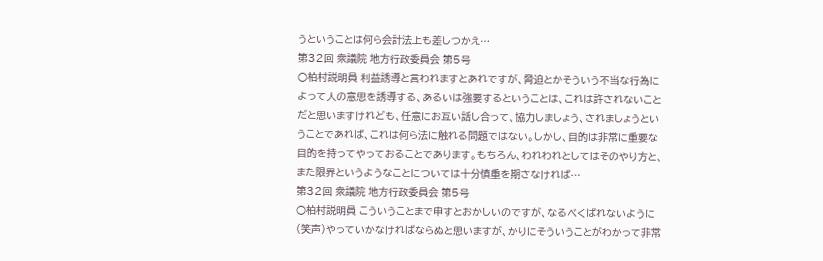うということは何ら会計法上も差しつかえ…
第32回 衆議院 地方行政委員会 第5号
○柏村説明員 利益誘導と言われますとあれですが、脅迫とかそういう不当な行為によって人の意思を誘導する、あるいは強要するということは、これは許されないことだと思いますけれども、任意にお互い話し合って、協力しましょう、されましょうということであれば、これは何ら法に触れる問題ではない。しかし、目的は非常に重要な目的を持ってやっておることであります。もちろん、われわれとしてはそのやり方と、また限界というようなことについては十分慎重を期さなければ…
第32回 衆議院 地方行政委員会 第5号
○柏村説明員 こういうことまで申すとおかしいのですが、なるべくばれないように(笑声)やっていかなければならぬと思いますが、かりにそういうことがわかって非常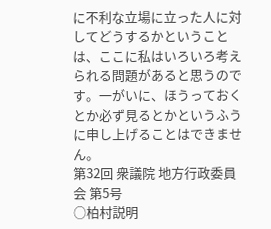に不利な立場に立った人に対してどうするかということは、ここに私はいろいろ考えられる問題があると思うのです。一がいに、ほうっておくとか必ず見るとかというふうに申し上げることはできません。
第32回 衆議院 地方行政委員会 第5号
○柏村説明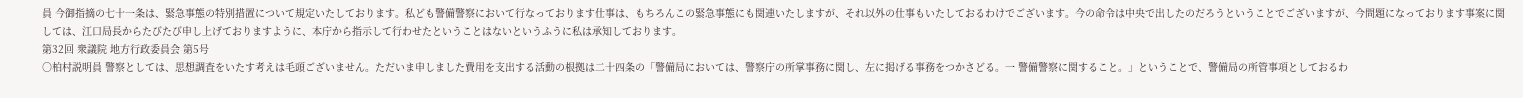員 今御指摘の七十一条は、緊急事態の特別措置について規定いたしております。私ども警備警察において行なっております仕事は、もちろんこの緊急事態にも関連いたしますが、それ以外の仕事もいたしておるわけでございます。今の命令は中央で出したのだろうということでございますが、今問題になっております事案に関しては、江口局長からたびたび申し上げておりますように、本庁から指示して行わせたということはないというふうに私は承知しております。
第32回 衆議院 地方行政委員会 第5号
○柏村説明員 警察としては、思想調査をいたす考えは毛頭ございません。ただいま申しました費用を支出する活動の根拠は二十四条の「警備局においては、警察庁の所掌事務に関し、左に掲げる事務をつかさどる。一 警備警察に関すること。」ということで、警備局の所管事項としておるわ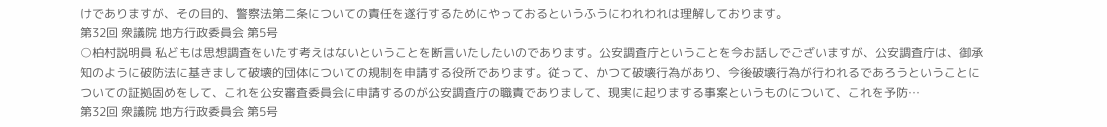けでありますが、その目的、警察法第二条についての責任を遂行するためにやっておるというふうにわれわれは理解しております。
第32回 衆議院 地方行政委員会 第5号
○柏村説明員 私どもは思想調査をいたす考えはないということを断言いたしたいのであります。公安調査庁ということを今お話しでございますが、公安調査庁は、御承知のように破防法に基きまして破壊的団体についての規制を申請する役所であります。従って、かつて破壊行為があり、今後破壊行為が行われるであろうということについての証拠固めをして、これを公安審査委員会に申請するのが公安調査庁の職責でありまして、現実に起りまする事案というものについて、これを予防…
第32回 衆議院 地方行政委員会 第5号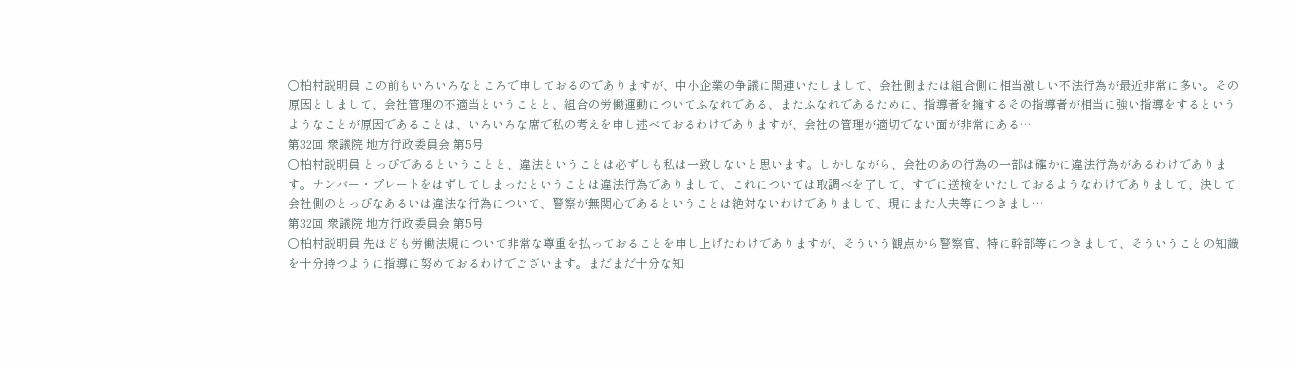○柏村説明員 この前もいろいろなところで申しておるのでありますが、中小企業の争議に関連いたしまして、会社側または組合側に相当激しい不法行為が最近非常に多い。その原因としまして、会社管理の不適当ということと、組合の労働運動についてふなれである、またふなれであるために、指導者を擁するその指導者が相当に強い指導をするというようなことが原因であることは、いろいろな席で私の考えを申し述べておるわけでありますが、会社の管理が適切でない面が非常にある…
第32回 衆議院 地方行政委員会 第5号
○柏村説明員 とっぴであるということと、違法ということは必ずしも私は一致しないと思います。しかしながら、会社のあの行為の一部は確かに違法行為があるわけであります。ナンバー・プレートをはずしてしまったということは違法行為でありまして、これについては取調べを了して、すでに送検をいたしておるようなわけでありまして、決して会社側のとっぴなあるいは違法な行為について、警察が無関心であるということは絶対ないわけでありまして、現にまた人夫等につきまし…
第32回 衆議院 地方行政委員会 第5号
○柏村説明員 先ほども労働法規について非常な尊重を払っておることを申し上げたわけでありますが、そういう観点から警察官、特に幹部等につきまして、そういうことの知識を十分持つように指導に努めておるわけでございます。まだまだ十分な知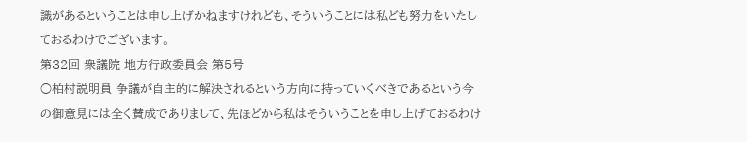識があるということは申し上げかねますけれども、そういうことには私ども努力をいたしておるわけでございます。
第32回 衆議院 地方行政委員会 第5号
○柏村説明員 争議が自主的に解決されるという方向に持っていくべきであるという今の御意見には全く賛成でありまして、先ほどから私はそういうことを申し上げておるわけ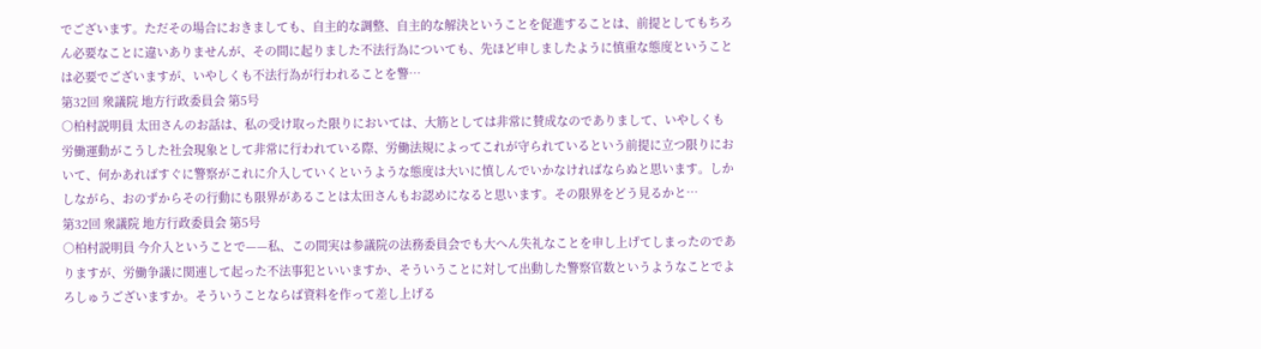でございます。ただその場合におきましても、自主的な調整、自主的な解決ということを促進することは、前提としてもちろん必要なことに違いありませんが、その間に起りました不法行為についても、先ほど申しましたように慎重な態度ということは必要でございますが、いやしくも不法行為が行われることを警…
第32回 衆議院 地方行政委員会 第5号
○柏村説明員 太田さんのお話は、私の受け取った限りにおいては、大筋としては非常に賛成なのでありまして、いやしくも労働運動がこうした社会現象として非常に行われている際、労働法規によってこれが守られているという前提に立つ限りにおいて、何かあればすぐに警察がこれに介入していくというような態度は大いに慎しんでいかなければならぬと思います。しかしながら、おのずからその行動にも限界があることは太田さんもお認めになると思います。その限界をどう見るかと…
第32回 衆議院 地方行政委員会 第5号
○柏村説明員 今介入ということで——私、この間実は参議院の法務委員会でも大へん失礼なことを申し上げてしまったのでありますが、労働争議に関連して起った不法事犯といいますか、そういうことに対して出動した警察官数というようなことでよろしゅうございますか。そういうことならば資料を作って差し上げる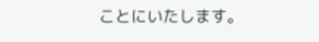ことにいたします。